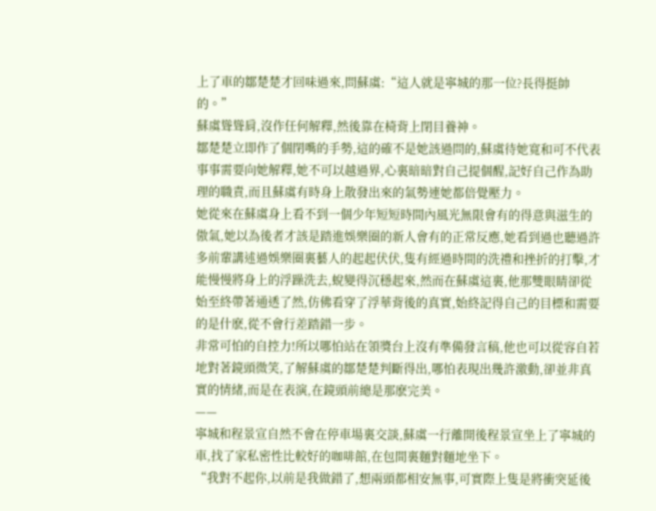上了車的鄒楚楚才回味過來,問蘇虞:“這人就是寧城的那一位?長得挺帥的。”
蘇虞聳聳肩,沒作任何解釋,然後靠在椅背上閉目養神。
鄒楚楚立即作了個閉嘴的手勢,這的確不是她該過問的,蘇虞待她寬和可不代表事事需要向她解釋,她不可以越過界,心裏暗暗對自己提個醒,記好自己作為助理的職責,而且蘇虞有時身上散發出來的氣勢連她都倍覺壓力。
她從來在蘇虞身上看不到一個少年短短時間內風光無限會有的得意與滋生的傲氣,她以為後者才該是踏進娛樂圈的新人會有的正常反應,她看到過也聽過許多前輩講述過娛樂圈裏藝人的起起伏伏,隻有經過時間的洗禮和挫折的打擊,才能慢慢將身上的浮躁洗去,蛻變得沉穩起來,然而在蘇虞這裏,他那雙眼睛卻從始至終帶著通透了然,仿佛看穿了浮華背後的真實,始終記得自己的目標和需要的是什麽,從不會行差踏錯一步。
非常可怕的自控力!所以哪怕站在領獎台上沒有準備發言稿,他也可以從容自若地對著鏡頭微笑,了解蘇虞的鄒楚楚判斷得出,哪怕表現出幾許激動,卻並非真實的情緒,而是在表演,在鏡頭前總是那麽完美。
——
寧城和程景宣自然不會在停車場裏交談,蘇虞一行離開後程景宣坐上了寧城的車,找了家私密性比較好的咖啡館,在包間裏麵對麵地坐下。
“我對不起你,以前是我做錯了,想兩頭都相安無事,可實際上隻是將衝突延後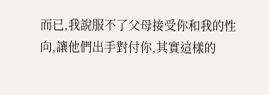而已,我說服不了父母接受你和我的性向,讓他們出手對付你,其實這樣的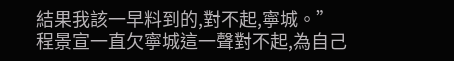結果我該一早料到的,對不起,寧城。”
程景宣一直欠寧城這一聲對不起,為自己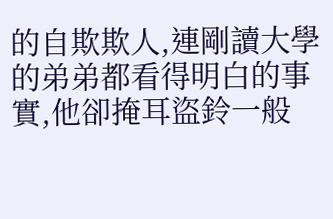的自欺欺人,連剛讀大學的弟弟都看得明白的事實,他卻掩耳盜鈴一般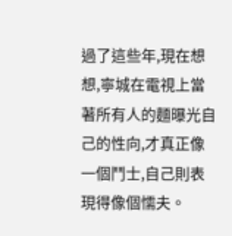過了這些年,現在想想,寧城在電視上當著所有人的麵曝光自己的性向,才真正像一個鬥士,自己則表現得像個懦夫。